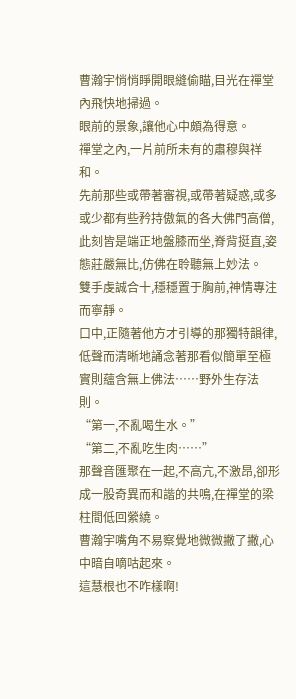曹瀚宇悄悄睜開眼縫偷瞄,目光在禪堂內飛快地掃過。
眼前的景象,讓他心中頗為得意。
禪堂之內,一片前所未有的肅穆與祥和。
先前那些或帶著審視,或帶著疑惑,或多或少都有些矜持傲氣的各大佛門高僧,此刻皆是端正地盤膝而坐,脊背挺直,姿態莊嚴無比,仿佛在聆聽無上妙法。
雙手虔誠合十,穩穩置于胸前,神情專注而寧靜。
口中,正隨著他方才引導的那獨特韻律,低聲而清晰地誦念著那看似簡單至極實則蘊含無上佛法……野外生存法則。
“第一,不亂喝生水。”
“第二,不亂吃生肉……”
那聲音匯聚在一起,不高亢,不激昂,卻形成一股奇異而和諧的共鳴,在禪堂的梁柱間低回縈繞。
曹瀚宇嘴角不易察覺地微微撇了撇,心中暗自嘀咕起來。
這慧根也不咋樣啊!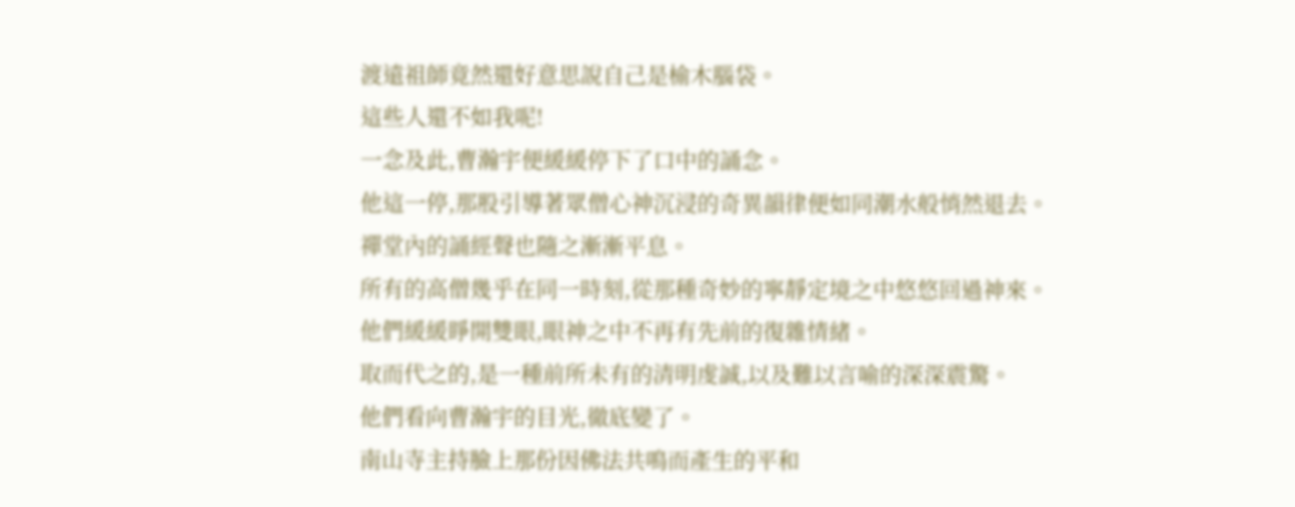渡遠祖師竟然還好意思說自己是榆木腦袋。
這些人還不如我呢!
一念及此,曹瀚宇便緩緩停下了口中的誦念。
他這一停,那股引導著眾僧心神沉浸的奇異韻律便如同潮水般悄然退去。
禪堂內的誦經聲也隨之漸漸平息。
所有的高僧幾乎在同一時刻,從那種奇妙的寧靜定境之中悠悠回過神來。
他們緩緩睜開雙眼,眼神之中不再有先前的復雜情緒。
取而代之的,是一種前所未有的清明虔誠,以及難以言喻的深深震驚。
他們看向曹瀚宇的目光,徹底變了。
南山寺主持臉上那份因佛法共鳴而產生的平和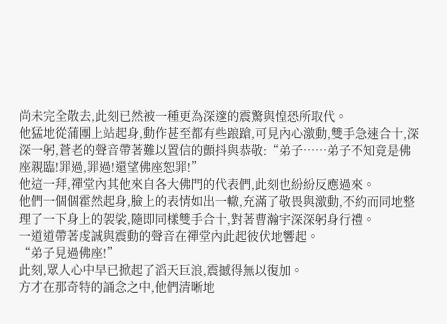尚未完全散去,此刻已然被一種更為深邃的震驚與惶恐所取代。
他猛地從蒲團上站起身,動作甚至都有些踉蹌,可見內心激動,雙手急速合十,深深一躬,蒼老的聲音帶著難以置信的顫抖與恭敬:“弟子……弟子不知竟是佛座親臨!罪過,罪過!還望佛座恕罪!”
他這一拜,禪堂內其他來自各大佛門的代表們,此刻也紛紛反應過來。
他們一個個霍然起身,臉上的表情如出一轍,充滿了敬畏與激動,不約而同地整理了一下身上的袈裟,隨即同樣雙手合十,對著曹瀚宇深深躬身行禮。
一道道帶著虔誠與震動的聲音在禪堂內此起彼伏地響起。
“弟子見過佛座!”
此刻,眾人心中早已掀起了滔天巨浪,震撼得無以復加。
方才在那奇特的誦念之中,他們清晰地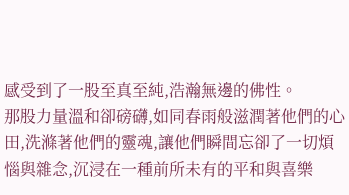感受到了一股至真至純,浩瀚無邊的佛性。
那股力量溫和卻磅礴,如同春雨般滋潤著他們的心田,洗滌著他們的靈魂,讓他們瞬間忘卻了一切煩惱與雜念,沉浸在一種前所未有的平和與喜樂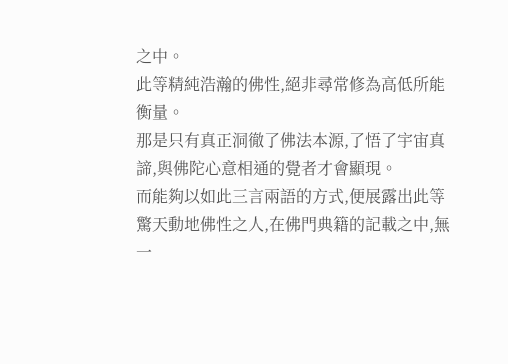之中。
此等精純浩瀚的佛性,絕非尋常修為高低所能衡量。
那是只有真正洞徹了佛法本源,了悟了宇宙真諦,與佛陀心意相通的覺者才會顯現。
而能夠以如此三言兩語的方式,便展露出此等驚天動地佛性之人,在佛門典籍的記載之中,無一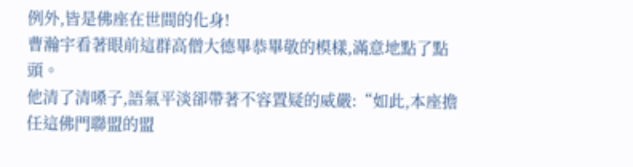例外,皆是佛座在世間的化身!
曹瀚宇看著眼前這群高僧大德畢恭畢敬的模樣,滿意地點了點頭。
他清了清嗓子,語氣平淡卻帶著不容置疑的威嚴:“如此,本座擔任這佛門聯盟的盟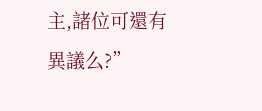主,諸位可還有異議么?”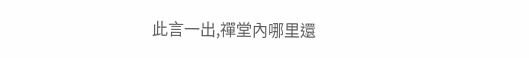此言一出,禪堂內哪里還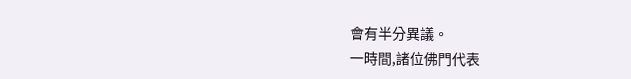會有半分異議。
一時間,諸位佛門代表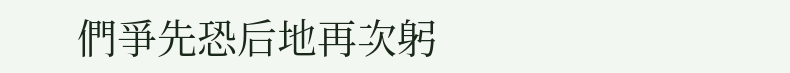們爭先恐后地再次躬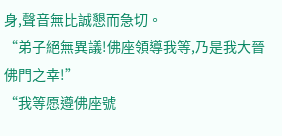身,聲音無比誠懇而急切。
“弟子絕無異議!佛座領導我等,乃是我大晉佛門之幸!”
“我等愿遵佛座號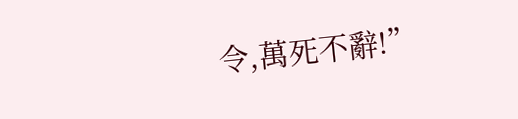令,萬死不辭!”